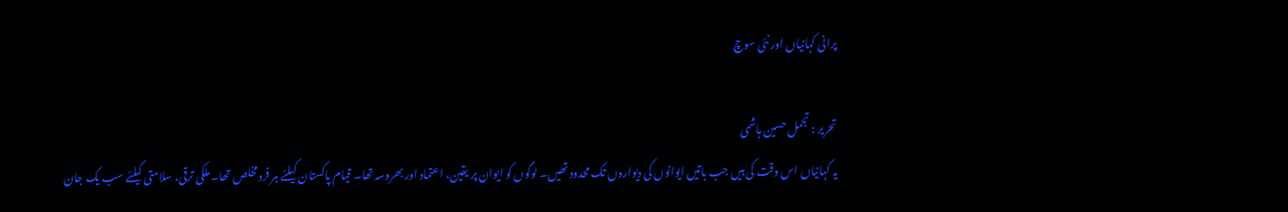پرانی کہانیاں اور نئی سوچ

تحریر : تجمل حسین ہاشمی
یہ کہانیاں اس وقت کی ہیں جب باتیں ایوانوں کی دیواروں تک محدود تھیں۔ لوگوں کو ایوان پر یقین، اعتماد اور بھروسہ تھا۔ قیام پاکستان کیلئے ہر فرد مخلص تھا۔ ملکی ترقی، سلامتی کیلئے سب یک جان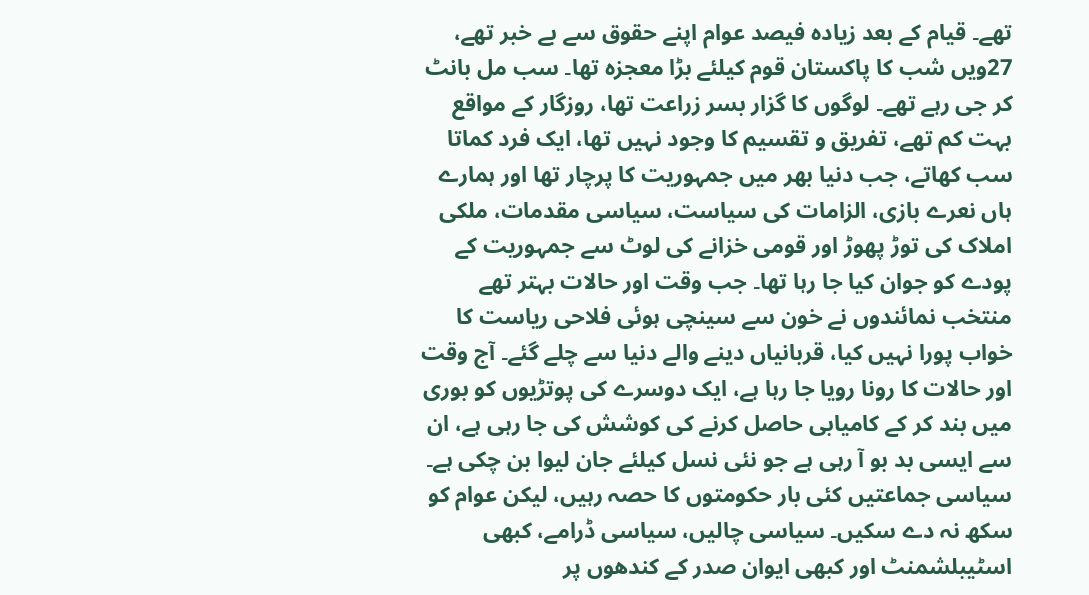تھے۔ قیام کے بعد زیادہ فیصد عوام اپنے حقوق سے بے خبر تھے، 27ویں شب کا پاکستان قوم کیلئے بڑا معجزہ تھا۔ سب مل بانٹ کر جی رہے تھے۔ لوگوں کا گزار بسر زراعت تھا، روزگار کے مواقع بہت کم تھے، تفریق و تقسیم کا وجود نہیں تھا، ایک فرد کماتا سب کھاتے، جب دنیا بھر میں جمہوریت کا پرچار تھا اور ہمارے ہاں نعرے بازی، الزامات کی سیاست، سیاسی مقدمات، ملکی املاک کی توڑ پھوڑ اور قومی خزانے کی لوٹ سے جمہوریت کے پودے کو جوان کیا جا رہا تھا۔ جب وقت اور حالات بہتر تھے منتخب نمائندوں نے خون سے سینچی ہوئی فلاحی ریاست کا خواب پورا نہیں کیا، قربانیاں دینے والے دنیا سے چلے گئے۔ آج وقت اور حالات کا رونا رویا جا رہا ہے، ایک دوسرے کی پوتڑیوں کو بوری میں بند کر کے کامیابی حاصل کرنے کی کوشش کی جا رہی ہے، ان سے ایسی بد بو آ رہی ہے جو نئی نسل کیلئے جان لیوا بن چکی ہے۔ سیاسی جماعتیں کئی بار حکومتوں کا حصہ رہیں، لیکن عوام کو سکھ نہ دے سکیں۔ سیاسی چالیں، سیاسی ڈرامے، کبھی اسٹیبلشمنٹ اور کبھی ایوان صدر کے کندھوں پر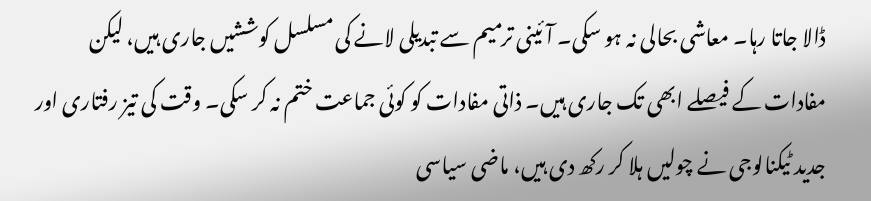ڈالا جاتا رہا۔ معاشی بحالی نہ ہو سکی۔ آئینی ترمیم سے تبدیلی لانے کی مسلسل کوششیں جاری ہیں، لیکن مفادات کے فیصلے ابھی تک جاری ہیں۔ ذاتی مفادات کو کوئی جماعت ختم نہ کر سکی۔ وقت کی تیز رفتاری اور جدید ٹیکنالوجی نے چولیں ہلا کر رکھ دی ہیں، ماضی سیاسی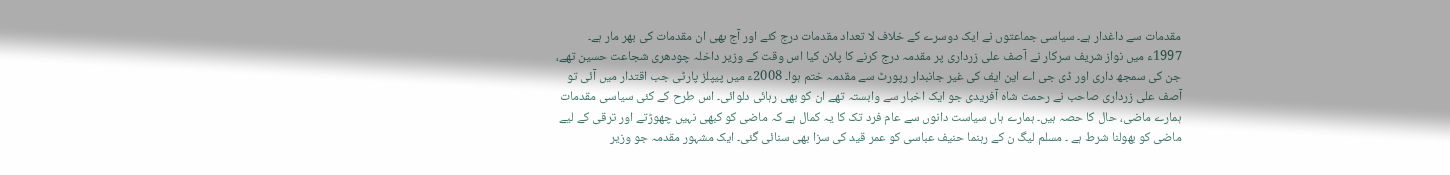مقدمات سے داغدار ہے۔ سیاسی جماعتوں نے ایک دوسرے کے خلاف لا تعداد مقدمات درج کئے اور آج بھی ان مقدمات کی بھر مار ہے۔ 1997ء میں نواز شریف سرکار نے آصف علی زرداری پر مقدمہ درج کرنے کا پلان کیا اس وقت کے وزیر داخلہ چودھری شجاعت حسین تھے، جن کی سمجھ داری اور ڈی جی اے این ایف کی غیر جانبدار رپورٹ سے مقدمہ ختم ہوا۔ 2008ء میں پیپلز پارٹی جب اقتدار میں آئی تو آصف علی زرداری صاحب نے رحمت شاہ آفریدی جو ایک اخبار سے وابستہ تھے ان کو بھی رہائی دلوائی۔ اس طرح کے کئی سیاسی مقدمات ہمارے ماضی، حال کا حصہ ہیں۔ ہمارے ہاں سیاست دانوں سے عام فرد تک کا یہ کمال ہے کہ ماضی کو کبھی نہیں چھوڑتے اور ترقی کے لیے ماضی کو بھولنا شرط ہے ۔ مسلم لیگ ن کے رہنما حنیف عباسی کو عمر قید کی سزا بھی سنائی گئی۔ ایک مشہور مقدمہ جو وزیر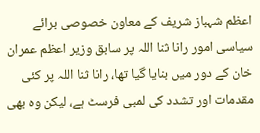اعظم شہباز شریف کے معاون خصوصی برائے سیاسی امور رانا ثنا اللہ پر سابق وزیر اعظم عمران خان کے دور میں بنایا گیا تھا، رانا ثنا اللہ پر کئی مقدمات اور تشدد کی لمبی فرسٹ ہے، لیکن وہ بھی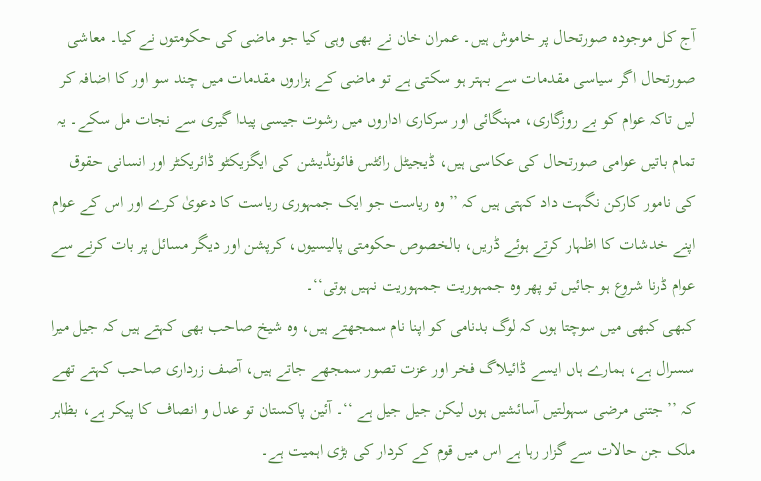آج کل موجودہ صورتحال پر خاموش ہیں۔ عمران خان نے بھی وہی کیا جو ماضی کی حکومتوں نے کیا۔ معاشی صورتحال اگر سیاسی مقدمات سے بہتر ہو سکتی ہے تو ماضی کے ہزاروں مقدمات میں چند سو اور کا اضافہ کر لیں تاکہ عوام کو بے روزگاری، مہنگائی اور سرکاری اداروں میں رشوت جیسی پیدا گیری سے نجات مل سکے۔ یہ تمام باتیں عوامی صورتحال کی عکاسی ہیں، ڈیجیٹل رائٹس فائونڈیشن کی ایگزیکٹو ڈائریکٹر اور انسانی حقوق کی نامور کارکن نگہت داد کہتی ہیں کہ ’’ وہ ریاست جو ایک جمہوری ریاست کا دعویٰ کرے اور اس کے عوام اپنے خدشات کا اظہار کرتے ہوئے ڈریں، بالخصوص حکومتی پالیسیوں، کرپشن اور دیگر مسائل پر بات کرنے سے عوام ڈرنا شروع ہو جائیں تو پھر وہ جمہوریت جمہوریت نہیں ہوتی‘‘۔
کبھی کبھی میں سوچتا ہوں کہ لوگ بدنامی کو اپنا نام سمجھتے ہیں، وہ شیخ صاحب بھی کہتے ہیں کہ جیل میرا سسرال ہے، ہمارے ہاں ایسے ڈائیلاگ فخر اور عزت تصور سمجھے جاتے ہیں، آصف زرداری صاحب کہتے تھے کہ ’’ جتنی مرضی سہولتیں آسائشیں ہوں لیکن جیل جیل ہے ‘‘۔ آئین پاکستان تو عدل و انصاف کا پیکر ہے، بظاہر ملک جن حالات سے گزار رہا ہے اس میں قوم کے کردار کی بڑی اہمیت ہے۔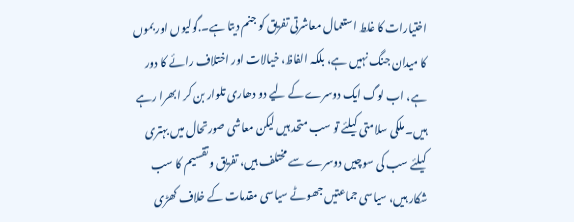اختیارات کا غلط استعمال معاشرتی تفریق کو جنم دیتا ہے۔.گولیوں اور بموں کا میدان جنگ نہیں ہے، بلکہ الفاظ، خیالات اور اختلاف رائے کا دور ہے، اب لوگ ایک دوسرے کے لیے دو دھاری تلوار بن کر ابھرا رہے ہیں۔ ملکی سلامتی کیلئے تو سب متحد ہیں لیکن معاشی صورتحال میں بہتری کیلئے سب کی سوچیں دوسرے سے مختلف ہیں، تفریق و تقسیم کا سب شکار ہیں، سیاسی جماعتیں جھوٹے سیاسی مقدمات کے خلاف کھڑی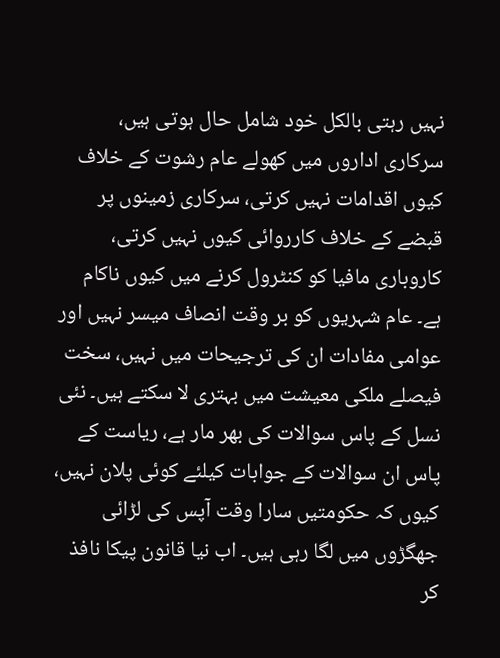نہیں رہتی بالکل خود شامل حال ہوتی ہیں، سرکاری اداروں میں کھولے عام رشوت کے خلاف کیوں اقدامات نہیں کرتی، سرکاری زمینوں پر قبضے کے خلاف کارروائی کیوں نہیں کرتی، کاروباری مافیا کو کنٹرول کرنے میں کیوں ناکام ہے۔ عام شہریوں کو بر وقت انصاف میسر نہیں اور عوامی مفادات ان کی ترجیحات میں نہیں، سخت فیصلے ملکی معیشت میں بہتری لا سکتے ہیں۔ نئی نسل کے پاس سوالات کی بھر مار ہے، ریاست کے پاس ان سوالات کے جوابات کیلئے کوئی پلان نہیں، کیوں کہ حکومتیں سارا وقت آپس کی لڑائی جھگڑوں میں لگا رہی ہیں۔ اب نیا قانون پیکا نافذ کر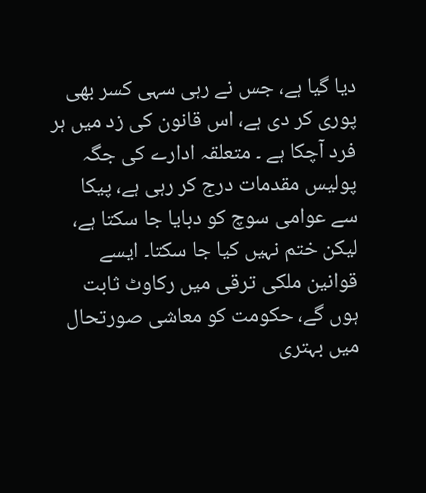دیا گیا ہے، جس نے رہی سہی کسر بھی پوری کر دی ہے، اس قانون کی زد میں ہر فرد آچکا ہے ۔ متعلقہ ادارے کی جگہ پولیس مقدمات درج کر رہی ہے، پیکا سے عوامی سوچ کو دبایا جا سکتا ہے، لیکن ختم نہیں کیا جا سکتا۔ ایسے قوانین ملکی ترقی میں رکاوٹ ثابت ہوں گے، حکومت کو معاشی صورتحال میں بہتری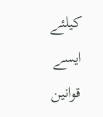کیلئے ایسے قوانین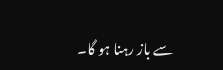سے باز رہنا ہو گا۔